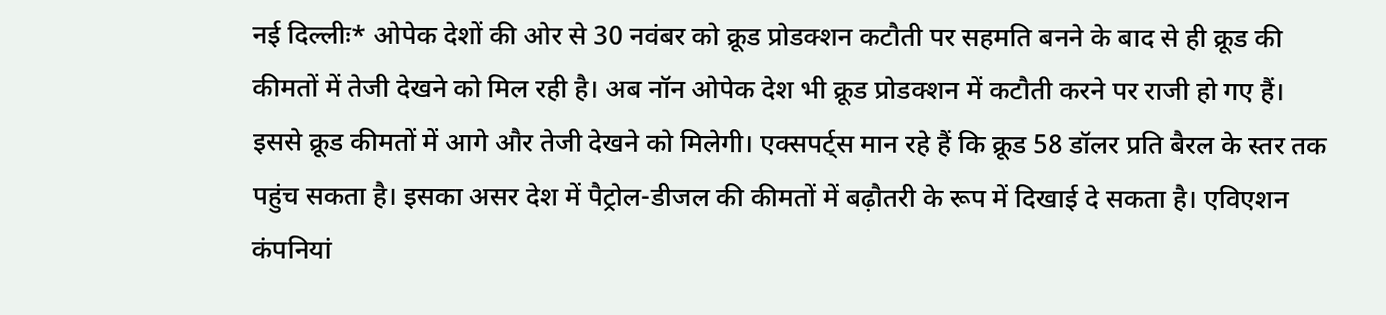नई दिल्लीः* ओपेक देशों की ओर से 30 नवंबर को क्रूड प्रोडक्शन कटौती पर सहमति बनने के बाद से ही क्रूड की कीमतों में तेजी देखने को मिल रही है। अब नॉन ओपेक देश भी क्रूड प्रोडक्शन में कटौती करने पर राजी हो गए हैं। इससे क्रूड कीमतों में आगे और तेजी देखने को मिलेगी। एक्सपर्ट्स मान रहे हैं कि क्रूड 58 डॉलर प्रति बैरल के स्तर तक पहुंच सकता है। इसका असर देश में पैट्रोल-डीजल की कीमतों में बढ़ौतरी के रूप में दिखाई दे सकता है। एविएशन कंपनियां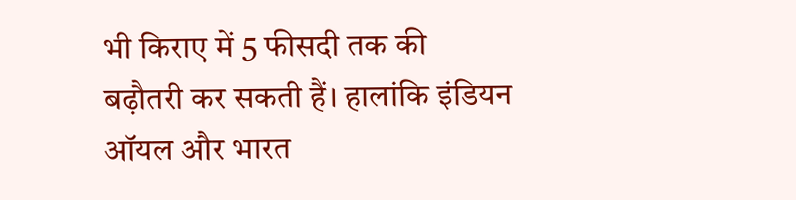भी किराए में 5 फीसदी तक की बढ़ौतरी कर सकती हैं। हालांकि इंडियन ऑयल और भारत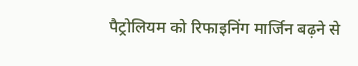पैट्रोलियम को रिफाइनिंग मार्जिन बढ़ने से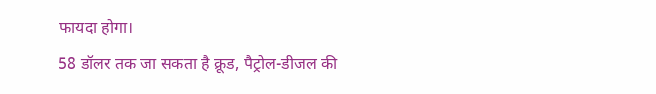फायदा होगा।
58 डॉलर तक जा सकता है क्रूड, पैट्रोल-डीजल की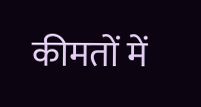कीमतों में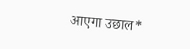आएगा उछाल*